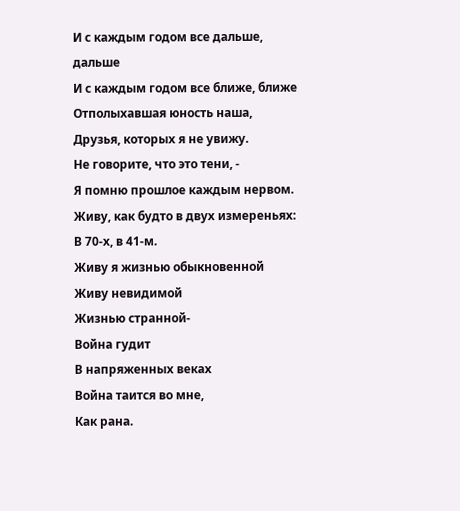И с каждым годом все дальше, дальше
И с каждым годом все ближе, ближе
Отполыхавшая юность наша,
Друзья, которых я не увижу.
Не говорите, что это тени, -
Я помню прошлое каждым нервом.
Живу, как будто в двух измереньях:
В 70-х, в 41-м.
Живу я жизнью обыкновенной
Живу невидимой
Жизнью странной-
Война гудит
В напряженных веках
Война таится во мне,
Как рана.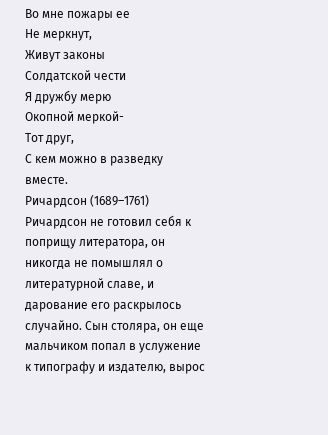Во мне пожары ее
Не меркнут,
Живут законы
Солдатской чести
Я дружбу мерю
Окопной меркой-
Тот друг,
С кем можно в разведку вместе.
Ричардсон (1689–1761)
Ричардсон не готовил себя к поприщу литератора, он никогда не помышлял о литературной славе, и дарование его раскрылось случайно. Сын столяра, он еще мальчиком попал в услужение к типографу и издателю, вырос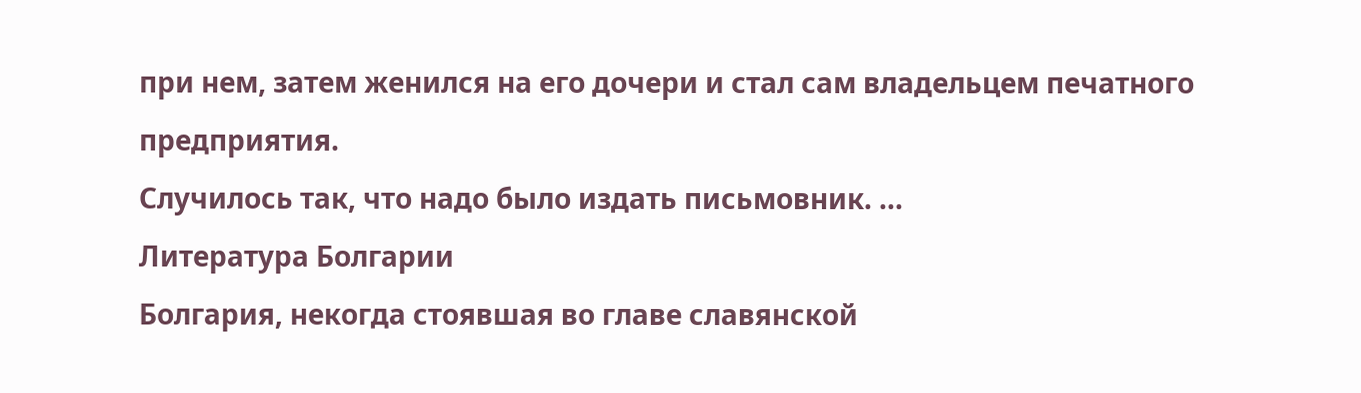при нем, затем женился на его дочери и стал сам владельцем печатного предприятия.
Случилось так, что надо было издать письмовник. ...
Литература Болгарии
Болгария, некогда стоявшая во главе славянской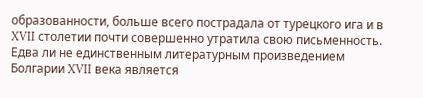образованности, больше всего пострадала от турецкого ига и в XVII столетии почти совершенно утратила свою письменность. Едва ли не единственным литературным произведением Болгарии XVII века является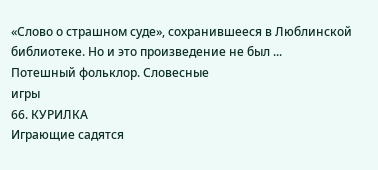«Слово о страшном суде», сохранившееся в Люблинской библиотеке. Но и это произведение не был ...
Потешный фольклор. Словесные
игры
66. КУРИЛКА
Играющие садятся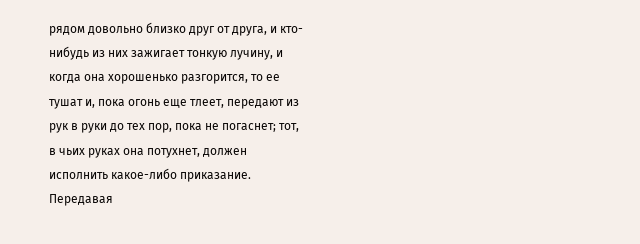рядом довольно близко друг от друга, и кто-нибудь из них зажигает тонкую лучину, и когда она хорошенько разгорится, то ее тушат и, пока огонь еще тлеет, передают из рук в руки до тех пор, пока не погаснет; тот, в чьих руках она потухнет, должен исполнить какое-либо приказание. Передавая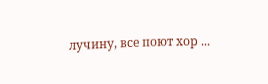лучину, все поют хор ...